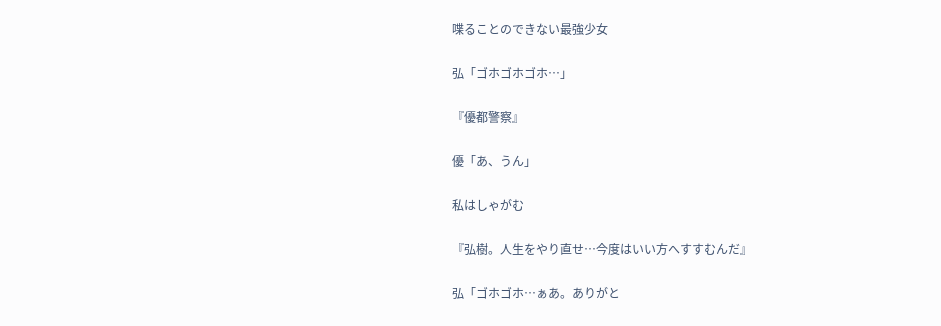喋ることのできない最強少女

弘「ゴホゴホゴホ…」

『優都警察』

優「あ、うん」

私はしゃがむ

『弘樹。人生をやり直せ…今度はいい方へすすむんだ』

弘「ゴホゴホ…ぁあ。ありがと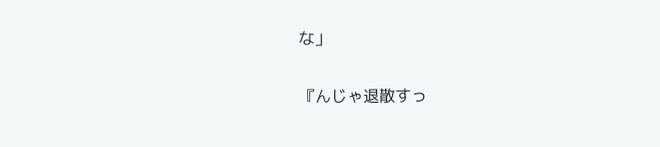な」

『んじゃ退散すっ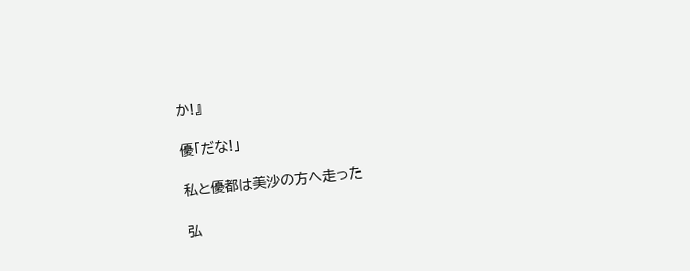か!』

優「だな!」

私と優都は美沙の方へ走った

弘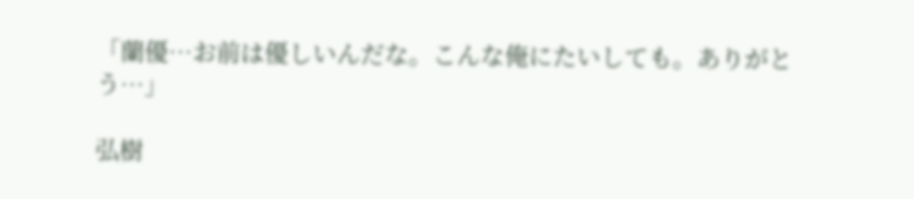「蘭優…お前は優しいんだな。こんな俺にたいしても。ありがとう…」

弘樹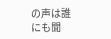の声は誰にも聞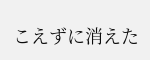こえずに消えた